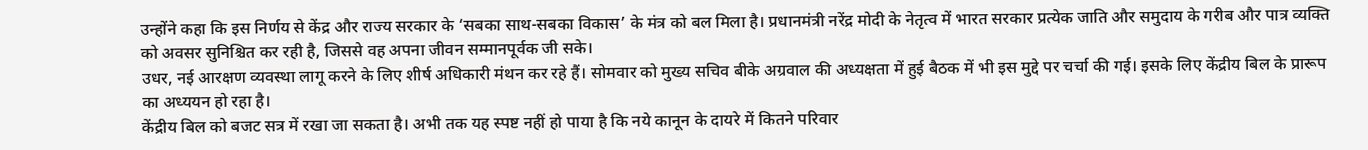उन्होंने कहा कि इस निर्णय से केंद्र और राज्य सरकार के ‘सबका साथ-सबका विकास’ के मंत्र को बल मिला है। प्रधानमंत्री नरेंद्र मोदी के नेतृत्व में भारत सरकार प्रत्येक जाति और समुदाय के गरीब और पात्र व्यक्ति को अवसर सुनिश्चित कर रही है, जिससे वह अपना जीवन सम्मानपूर्वक जी सके।
उधर, नई आरक्षण व्यवस्था लागू करने के लिए शीर्ष अधिकारी मंथन कर रहे हैं। सोमवार को मुख्य सचिव बीके अग्रवाल की अध्यक्षता में हुई बैठक में भी इस मुद्दे पर चर्चा की गई। इसके लिए केंद्रीय बिल के प्रारूप का अध्ययन हो रहा है।
केंद्रीय बिल को बजट सत्र में रखा जा सकता है। अभी तक यह स्पष्ट नहीं हो पाया है कि नये कानून के दायरे में कितने परिवार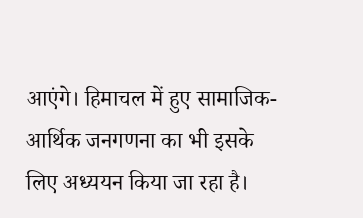आएंगे। हिमाचल में हुए सामाजिक-आर्थिक जनगणना का भी इसके लिए अध्ययन किया जा रहा है।